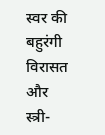स्वर की बहुरंगी विरासत और स्त्री-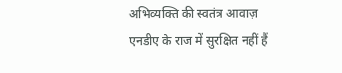अभिव्यक्ति की स्वतंत्र आवाज़
एनडीए के राज में सुरक्षित नहीं हैं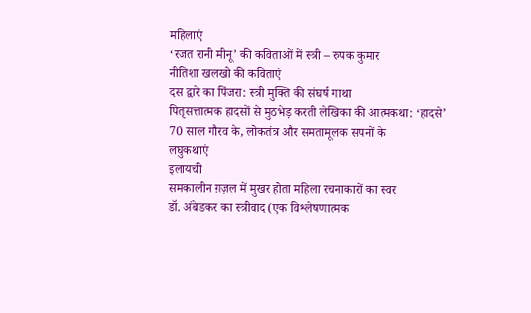महिलाएं
‘रजत रानी मीनू’ की कविताओं में स्त्री – रुपक कुमार
नीतिशा खलखो की कविताएं
दस द्वारे का पिंजरा: स्त्री मुक्ति की संघर्ष गाथा
पितृसत्तात्मक हादसों से मुठभेड़ करती लेखिका की आत्मकथा: ‘हादसे’
70 साल गौरव के, लोकतंत्र और समतामूलक सपनों के
लघुकथाएं
इलायची
समकालीन ग़ज़ल में मुखर होता महिला रचनाकारों का स्वर
डॉ. अंबेडकर का स्त्रीवाद (एक विश्लेषणात्मक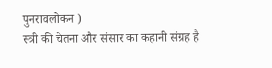पुनरावलोकन )
स्त्री की चेतना और संसार का कहानी संग्रह है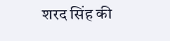शरद सिंह की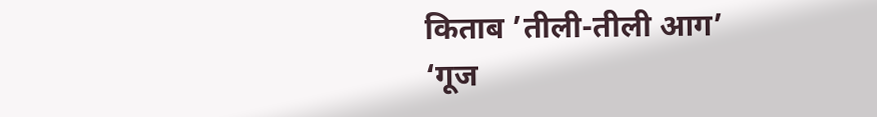किताब ’तीली-तीली आग’
‘गूज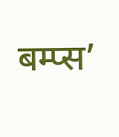बम्प्स’